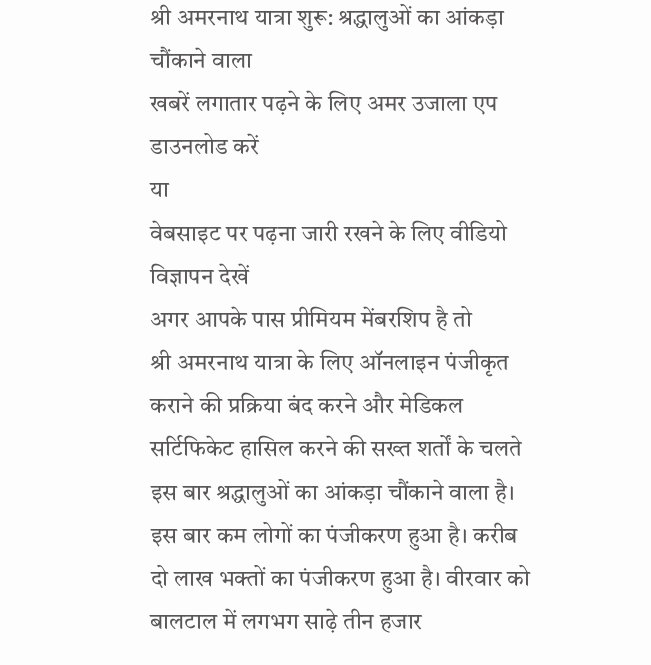श्री अमरनाथ यात्रा शुरू: श्रद्धालुओं का आंकड़ा चौंकाने वाला
खबरें लगातार पढ़ने के लिए अमर उजाला एप डाउनलोड करें
या
वेबसाइट पर पढ़ना जारी रखने के लिए वीडियो विज्ञापन देखें
अगर आपके पास प्रीमियम मेंबरशिप है तो
श्री अमरनाथ यात्रा के लिए ऑनलाइन पंजीकृत कराने की प्रक्रिया बंद करने और मेडिकल सर्टिफिकेट हासिल करने की सख्त शर्तों के चलते इस बार श्रद्धालुओं का आंकड़ा चौंकाने वाला है।
इस बार कम लोगों का पंजीकरण हुआ है। करीब दो लाख भक्तों का पंजीकरण हुआ है। वीरवार को बालटाल में लगभग साढ़े तीन हजार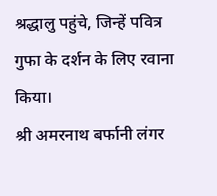श्रद्धालु पहुंचे, जिन्हें पवित्र गुफा के दर्शन के लिए रवाना किया।
श्री अमरनाथ बर्फानी लंगर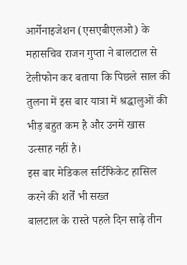आर्गेनाइजेशन (एसएबीएलओ) के महासचिव राजन गुप्ता ने बालटाल से टेलीफोन कर बताया कि पिछले साल की तुलना में इस बार यात्रा में श्रद्धालुओं की भीड़ बहुत कम है और उनमें खास उत्साह नहीं है।
इस बार मेडिकल सर्टिफिकेट हासिल करने की शर्तें भी सख्त
बालटाल के रास्ते पहले दिन साढ़े तीन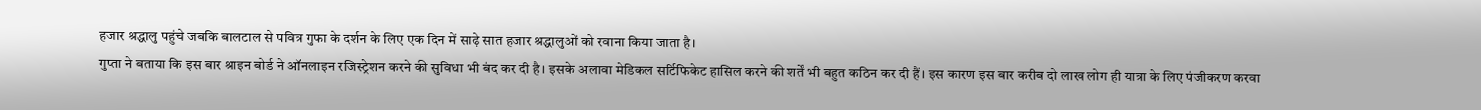हजार श्रद्धालु पहुंचे जबकि बालटाल से पवित्र गुफा के दर्शन के लिए एक दिन में साढ़े सात हजार श्रद्धालुओं को रवाना किया जाता है।
गुप्ता ने बताया कि इस बार श्राइन बोर्ड ने ऑनलाइन रजिस्ट्रेशन करने की सुविधा भी बंद कर दी है। इसके अलावा मेडिकल सर्टिफिकेट हासिल करने की शर्तें भी बहुत कठिन कर दी हैं। इस कारण इस बार करीब दो लाख लोग ही यात्रा के लिए पंजीकरण करवा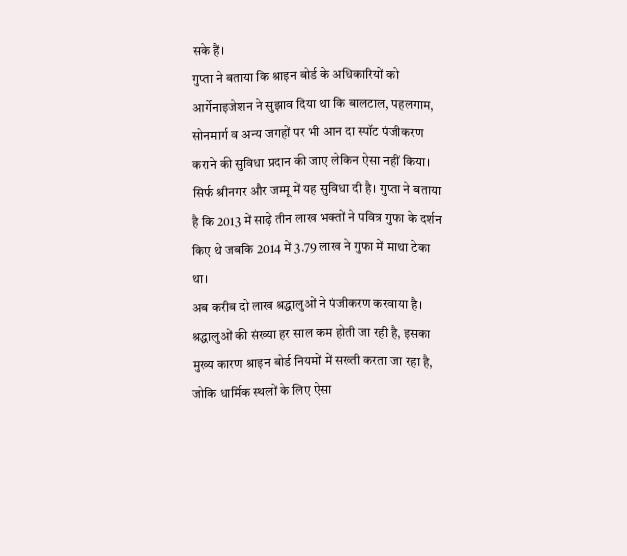सके हैं।
गुप्ता ने बताया कि श्राइन बोर्ड के अधिकारियों को आर्गेनाइजेशन ने सुझाव दिया था कि बालटाल, पहलगाम, सोनमार्ग व अन्य जगहों पर भी आन दा स्पॉट पंजीकरण कराने की सुविधा प्रदान की जाए लेकिन ऐसा नहीं किया।
सिर्फ श्रीनगर और जम्मू में यह सुविधा दी है। गुप्ता ने बताया है कि 2013 में साढ़े तीन लाख भक्तों ने पवित्र गुफा के दर्शन किए थे जबकि 2014 में 3.79 लाख ने गुफा में माथा टेका था।
अब करीब दो लाख श्रद्धालुओं ने पंजीकरण करवाया है। श्रद्धालुओं की संख्या हर साल कम होती जा रही है, इसका मुख्य कारण श्राइन बोर्ड नियमों में सख्ती करता जा रहा है, जोकि धार्मिक स्थलों के लिए ऐसा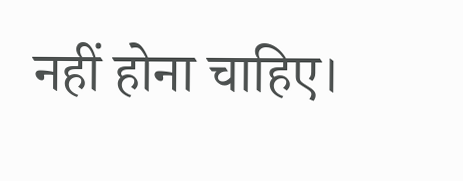नहीं होना चाहिए।